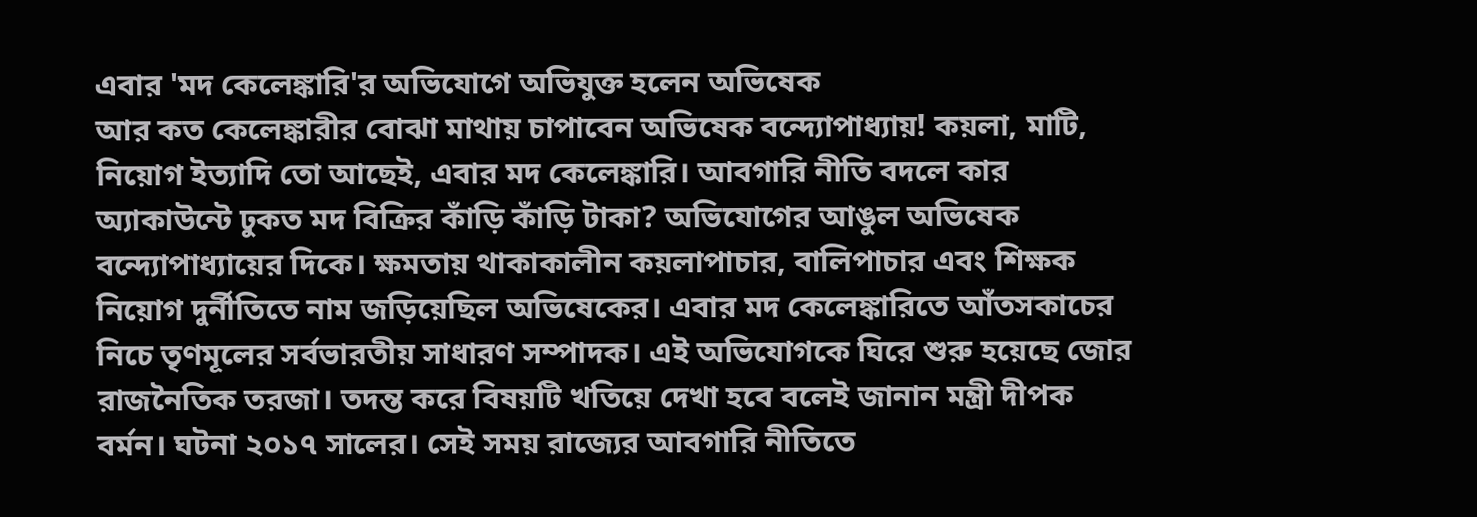এবার 'মদ কেলেঙ্কারি'র অভিযোগে অভিযুক্ত হলেন অভিষেক
আর কত কেলেঙ্কারীর বোঝা মাথায় চাপাবেন অভিষেক বন্দ্যোপাধ্যায়! কয়লা, মাটি, নিয়োগ ইত্যাদি তো আছেই, এবার মদ কেলেঙ্কারি। আবগারি নীতি বদলে কার অ্যাকাউন্টে ঢুকত মদ বিক্রির কাঁড়ি কাঁড়ি টাকা? অভিযোগের আঙুল অভিষেক বন্দ্যোপাধ্যায়ের দিকে। ক্ষমতায় থাকাকালীন কয়লাপাচার, বালিপাচার এবং শিক্ষক নিয়োগ দুর্নীতিতে নাম জড়িয়েছিল অভিষেকের। এবার মদ কেলেঙ্কারিতে আঁতসকাচের নিচে তৃণমূলের সর্বভারতীয় সাধারণ সম্পাদক। এই অভিযোগকে ঘিরে শুরু হয়েছে জোর রাজনৈতিক তরজা। তদন্ত করে বিষয়টি খতিয়ে দেখা হবে বলেই জানান মন্ত্রী দীপক বর্মন। ঘটনা ২০১৭ সালের। সেই সময় রাজ্যের আবগারি নীতিতে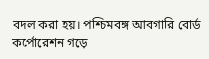বদল করা হয়। পশ্চিমবঙ্গ আবগারি বোর্ড কর্পোরেশন গড়ে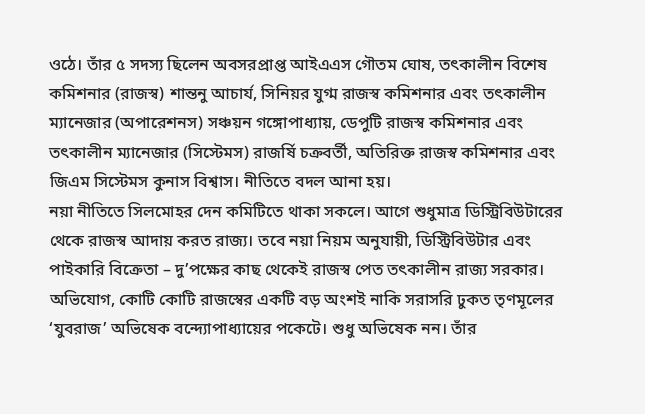ওঠে। তাঁর ৫ সদস্য ছিলেন অবসরপ্রাপ্ত আইএএস গৌতম ঘোষ, তৎকালীন বিশেষ কমিশনার (রাজস্ব) শান্তনু আচার্য, সিনিয়র যুগ্ম রাজস্ব কমিশনার এবং তৎকালীন ম্যানেজার (অপারেশনস) সঞ্চয়ন গঙ্গোপাধ্যায়, ডেপুটি রাজস্ব কমিশনার এবং তৎকালীন ম্যানেজার (সিস্টেমস) রাজর্ষি চক্রবর্তী, অতিরিক্ত রাজস্ব কমিশনার এবং জিএম সিস্টেমস কুনাস বিশ্বাস। নীতিতে বদল আনা হয়।
নয়া নীতিতে সিলমোহর দেন কমিটিতে থাকা সকলে। আগে শুধুমাত্র ডিস্ট্রিবিউটারের থেকে রাজস্ব আদায় করত রাজ্য। তবে নয়া নিয়ম অনুযায়ী, ডিস্ট্রিবিউটার এবং পাইকারি বিক্রেতা – দু’পক্ষের কাছ থেকেই রাজস্ব পেত তৎকালীন রাজ্য সরকার। অভিযোগ, কোটি কোটি রাজস্বের একটি বড় অংশই নাকি সরাসরি ঢুকত তৃণমূলের ‘যুবরাজ’ অভিষেক বন্দ্যোপাধ্যায়ের পকেটে। শুধু অভিষেক নন। তাঁর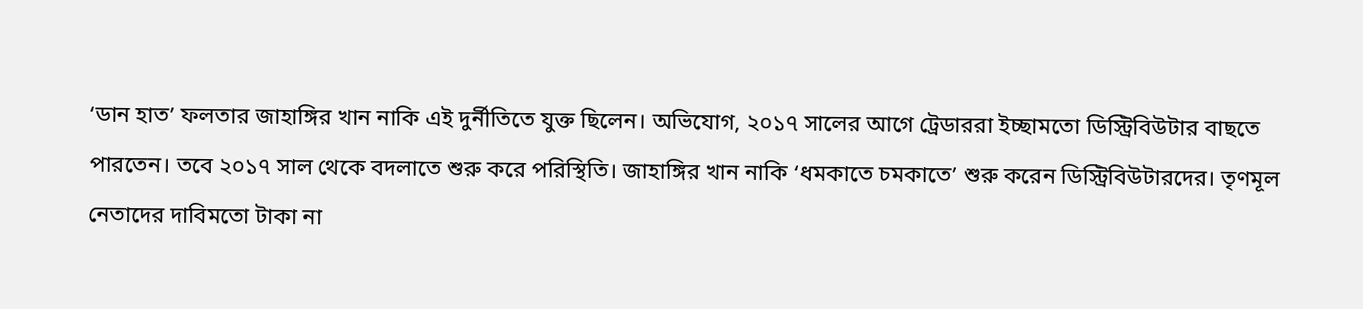‘ডান হাত’ ফলতার জাহাঙ্গির খান নাকি এই দুর্নীতিতে যুক্ত ছিলেন। অভিযোগ, ২০১৭ সালের আগে ট্রেডাররা ইচ্ছামতো ডিস্ট্রিবিউটার বাছতে পারতেন। তবে ২০১৭ সাল থেকে বদলাতে শুরু করে পরিস্থিতি। জাহাঙ্গির খান নাকি ‘ধমকাতে চমকাতে’ শুরু করেন ডিস্ট্রিবিউটারদের। তৃণমূল নেতাদের দাবিমতো টাকা না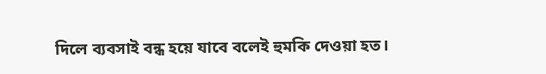দিলে ব্যবসাই বন্ধ হয়ে যাবে বলেই হুমকি দেওয়া হত।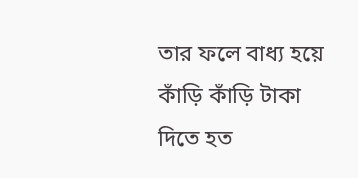তার ফলে বাধ্য হয়ে কাঁড়ি কাঁড়ি টাকা দিতে হত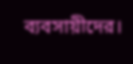ব্যবসায়ীদের।